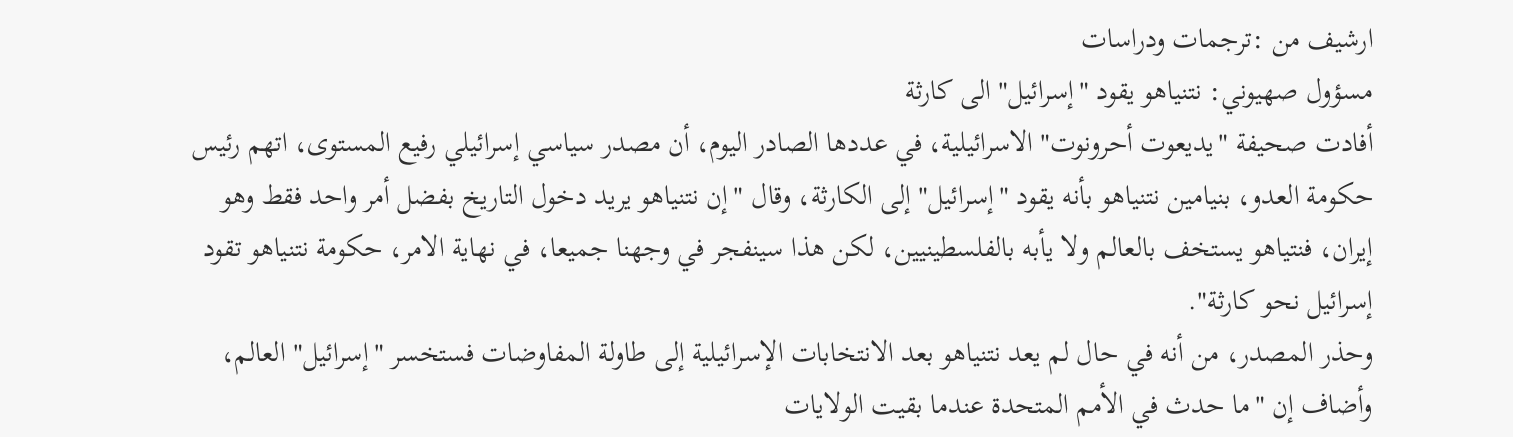ارشيف من :ترجمات ودراسات
مسؤول صهيوني: نتنياهو يقود "إسرائيل" الى كارثة
أفادت صحيفة "يديعوت أحرونوت" الاسرائيلية، في عددها الصادر اليوم، أن مصدر سياسي إسرائيلي رفيع المستوى، اتهم رئيس حكومة العدو، بنيامين نتنياهو بأنه يقود "إسرائيل" إلى الكارثة، وقال "إن نتنياهو يريد دخول التاريخ بفضل أمر واحد فقط وهو إيران، فنتياهو يستخف بالعالم ولا يأبه بالفلسطينيين، لكن هذا سينفجر في وجهنا جميعا، في نهاية الامر، حكومة نتنياهو تقود إسرائيل نحو كارثة".
وحذر المصدر، من أنه في حال لم يعد نتنياهو بعد الانتخابات الإسرائيلية إلى طاولة المفاوضات فستخسر "إسرائيل" العالم، وأضاف إن "ما حدث في الأمم المتحدة عندما بقيت الولايات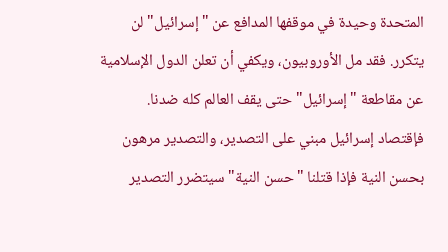المتحدة وحيدة في موقفها المدافع عن "إسرائيل" لن يتكرر. فقد مل الأوروبيون، ويكفي أن تعلن الدول الإسلامية عن مقاطعة "إسرائيل" حتى يقف العالم كله ضدنا. فإقتصاد إسرائيل مبني على التصدير، والتصدير مرهون بحسن النية فإذا قتلنا "حسن النية" سيتضرر التصدير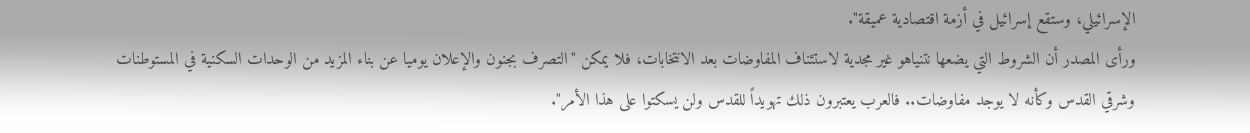الإسرائيلي، وستقع إسرائيل في أزمة اقتصادية عميقة".
ورأى المصدر أن الشروط التي يضعها نتنياهو غير مجدية لاستئناف المفاوضات بعد الانتخابات، فلا يمكن "التصرف بجنون والإعلان يوميا عن بناء المزيد من الوحدات السكنية في المستوطنات وشرقي القدس وكأنه لا يوجد مفاوضات.. فالعرب يعتبرون ذلك تهويداً للقدس ولن يسكتوا على هذا الأمر".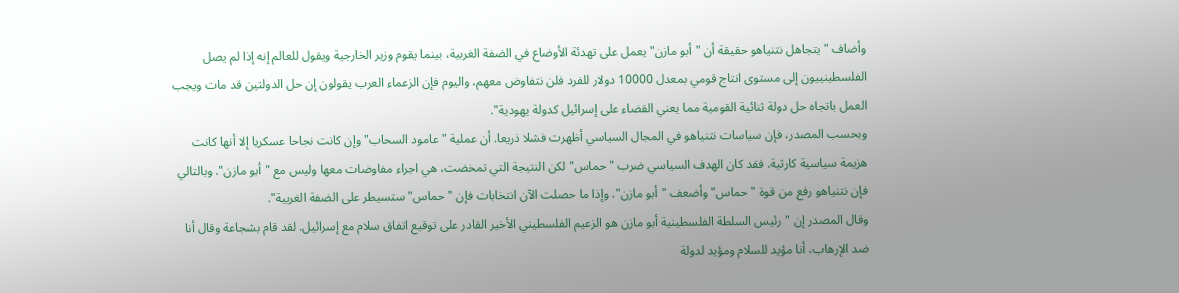وأضاف "يتجاهل نتنياهو حقيقة أن "أبو مازن" يعمل على تهدئة الأوضاع في الضفة الغربية، بينما يقوم وزير الخارجية ويقول للعالم إنه إذا لم يصل الفلسطينييون إلى مستوى انتاج قومي بمعدل 10000 دولار للفرد فلن نتفاوض معهم، واليوم فإن الزعماء العرب يقولون إن حل الدولتين قد مات ويجب العمل باتجاه حل دولة ثنائية القومية مما يعني القضاء على إسرائيل كدولة يهودية".
وبحسب المصدر، فإن سياسات نتنياهو في المجال السياسي أظهرت فشلا ذريعا. أن عملية "عامود السحاب" وإن كانت نجاحا عسكريا إلا أنها كانت هزيمة سياسية كارثية. فقد كان الهدف السياسي ضرب "حماس" لكن النتيجة التي تمخضت، هي اجراء مفاوضات معها وليس مع "أبو مازن". وبالتالي فإن نتنياهو رفع من قوة "حماس" وأضعف "أبو مازن". وإذا ما حصلت الآن انتخابات فإن "حماس" ستسيطر على الضفة الغربية".
وقال المصدر إن "رئيس السلطة الفلسطينية أبو مازن هو الزعيم الفلسطيني الأخير القادر على توقيع اتفاق سلام مع إسرائيل. لقد قام بشجاعة وقال أنا ضد الإرهاب، أنا مؤيد للسلام ومؤيد لدولة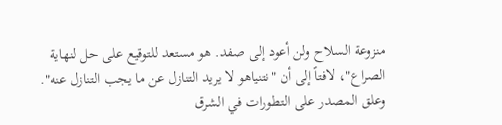منزوعة السلاح ولن أعود إلى صفد. هو مستعد للتوقيع على حل لنهاية الصراع"، لافتاً إلى أن "نتنياهو لا يريد التنازل عن ما يجب التنازل عنه".
وعلق المصدر على التطورات في الشرق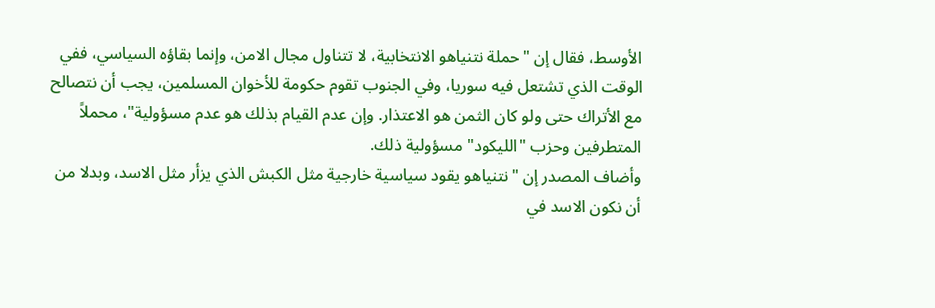الأوسط، فقال إن "حملة نتنياهو الانتخابية، لا تتناول مجال الامن، وإنما بقاؤه السياسي، ففي الوقت الذي تشتعل فيه سوريا، وفي الجنوب تقوم حكومة للأخوان المسلمين، يجب أن نتصالح مع الأتراك حتى ولو كان الثمن هو الاعتذار. وإن عدم القيام بذلك هو عدم مسؤولية"، محملاً المتطرفين وحزب "الليكود" مسؤولية ذلك.
وأضاف المصدر إن "نتنياهو يقود سياسية خارجية مثل الكبش الذي يزأر مثل الاسد، وبدلا من أن نكون الاسد في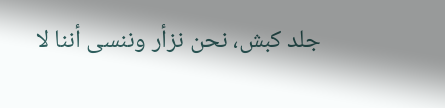جلد كبش، نحن نزأر وننسى أننا لا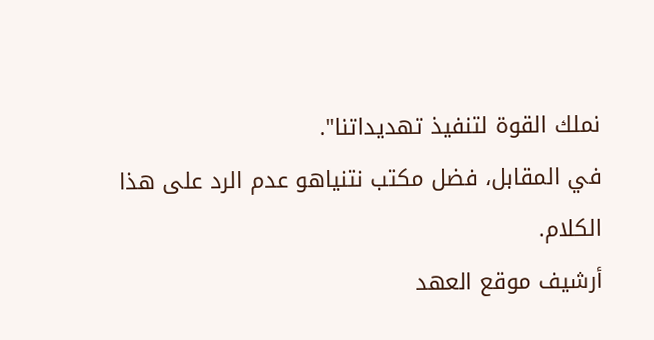نملك القوة لتنفيذ تهديداتنا".
في المقابل، فضل مكتب نتنياهو عدم الرد على هذا الكلام.
أرشيف موقع العهد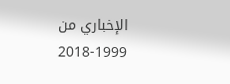الإخباري من 1999-2018